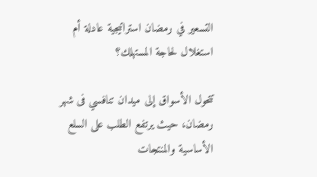التسعير في رمضان استراتيجية عادلة أم استغلال لحاجة المستهلك؟

تتحول الأسواق إلى ميدان تنافسي فى شهر رمضان، حيث يرتفع الطلب على السلع الأساسية والمنتجات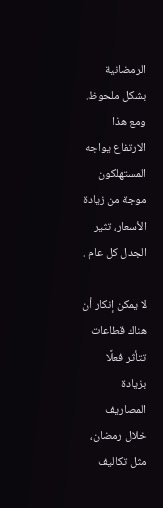الرمضانية بشكل ملحوظ. ومع هذا الارتفاع يواجه المستهلكون موجة من زيادة الأسعار، تثير الجدل كل عام .

لا يمكن إنكار أن هناك قطاعات تتأثر فعلًا بزيادة المصاريف خلال رمضان، مثل تكاليف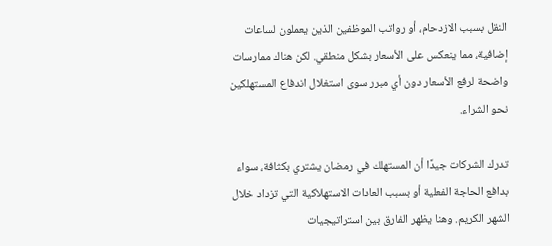النقل بسبب الازدحام، أو رواتب الموظفين الذين يعملون لساعات إضافية، مما ينعكس على الأسعار بشكل منطقي. لكن هناك ممارسات واضحة لرفع الأسعار دون أي مبرر سوى استغلال اندفاع المستهلكين نحو الشراء.

تدرك الشركات جيدًا أن المستهلك في رمضان يشتري بكثافة، سواء بدافع الحاجة الفعلية أو بسبب العادات الاستهلاكية التي تزداد خلال الشهر الكريم. وهنا يظهر الفارق بين استراتيجيات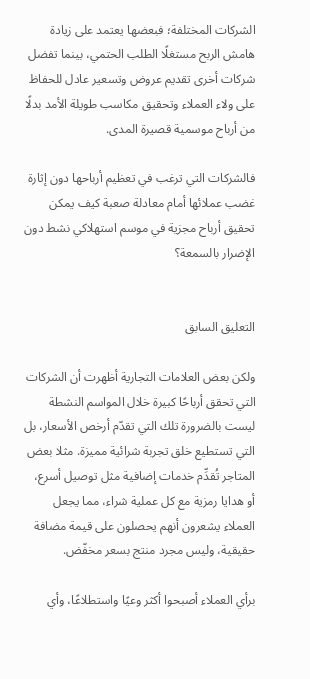الشركات المختلفة؛ فبعضها يعتمد على زيادة هامش الربح مستغلًا الطلب الحتمي، بينما تفضل شركات أخرى تقديم عروض وتسعير عادل للحفاظ على ولاء العملاء وتحقيق مكاسب طويلة الأمد بدلًا من أرباح موسمية قصيرة المدى.

فالشركات التي ترغب في تعظيم أرباحها دون إثارة غضب عملائها أمام معادلة صعبة كيف يمكن تحقيق أرباح مجزية في موسم استهلاكي نشط دون الإضرار بالسمعة؟


التعليق السابق

ولكن بعض العلامات التجارية أظهرت أن الشركات التي تحقق أرباحًا كبيرة خلال المواسم النشطة ليست بالضرورة تلك التي تقدّم أرخص الأسعار، بل التي تستطيع خلق تجربة شرائية مميزة. مثلا بعض المتاجر تُقدِّم خدمات إضافية مثل توصيل أسرع، أو هدايا رمزية مع كل عملية شراء، مما يجعل العملاء يشعرون أنهم يحصلون على قيمة مضافة حقيقية، وليس مجرد منتج بسعر مخفّض.

برأي العملاء أصبحوا أكثر وعيًا واستطلاعًا، وأي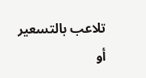تلاعب بالتسعير أو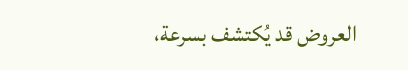العروض قد يُكتشف بسرعة،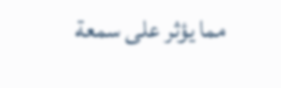مما يؤثر على سمعة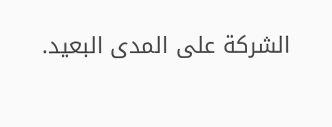الشركة على المدى البعيد.